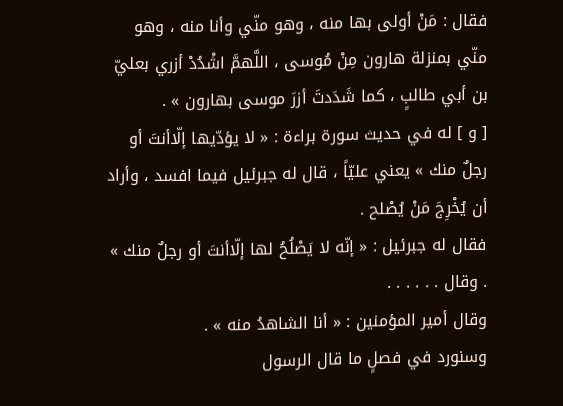فقال : مَنْ أولى بها منه ، وهو منّي وأنا منه ، وهو منّي بمنزلة هارون مِنْ مُوسى ، اللَّهمَّ اشْدُدْ أزري بعليّ بن أبي طالبٍ ، كما شَدَدتَ أزرَ موسى بهارون » .
[ و ] له في حديث سورة براءة : « لا يؤدّيها إلّاأنتَ أو رجلٌ منك » يعني عليّاً ، قال له جبرئيل فيما افسد ، وأراد أن يُخْرِجَ مَنْ يُصْلح .
فقال له جبرئيل : « إنّه لا يَصْلُحُ لها إلّاأنتَ أو رجلٌ منك » . وقال . . . . . .
وقال أمير المؤمنين : « أنا الشاهدُ منه » .
وسنورد في فصلٍ ما قال الرسول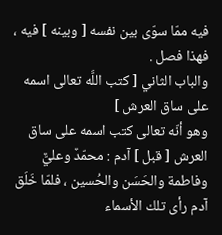فيه ممّا سوّى بين نفسه [ وبينه ] فيه ، فهذا فصل .
والباب الثاني [ كتب اللَّه تعالى اسمه على ساق العرش ]
وهو أنّه تعالى كتب اسمه على ساق العرش [ قبل ] آدم : محمّدٌ وعليٌّ وفاطمة والحَسَن والحُسين ، فلمّا خَلَق آدم رأى تلك الأسماء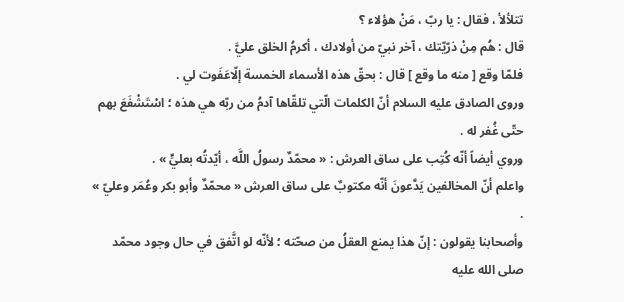تتلألأ ، فقال : يا ربّ ، مَنْ هؤلاء ؟
قال : هُم مِنْ ذرّيّتك ، آخر نبيّ من أولادك ، أكرمُ الخلق عليَّ .
فلمّا وقع [ منه ما وقع ] قال : بحقّ هذه الأسماء الخمسة إلّاعَفَوت لي .
وروى الصادق عليه السلام أنّ الكلمات الّتي تلقّاها آدمُ من ربّه هي هذه ؛ اسْتَشْفَعَ بهم حتّى غُفر له .
وروي أيضاً أنّه كُتِب على ساق العرش : « محمّدٌ رسولُ اللَّه ، أيّدتُه بعليٍّ » .
واعلم أنّ المخالفين يَدَّعونَ أنّه مكتوبٌ على ساق العرش « محمّدٌ وأبو بكر وعُمَر وعليّ » .
وأصحابنا يقولون : إنّ هذا يمنع العقلُ من صحّته ؛ لأنّه لو اتَّفق في حال وجود محمّد صلى الله عليه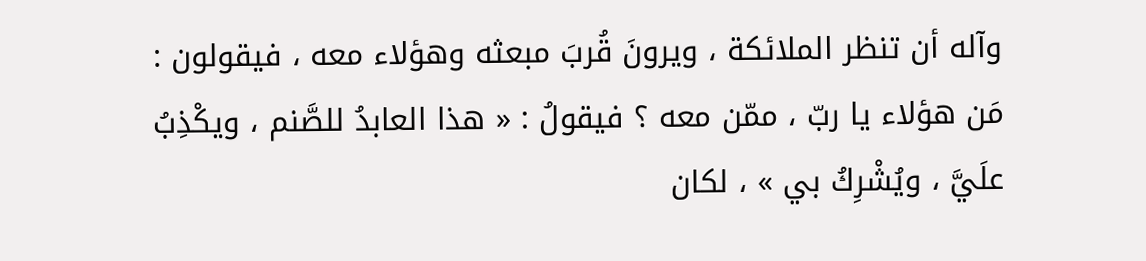وآله أن تنظر الملائكة ، ويرونَ قُربَ مبعثه وهؤلاء معه ، فيقولون : مَن هؤلاء يا ربّ ، ممّن معه ؟ فيقولُ : « هذا العابدُ للصَّنم ، ويكْذِبُ علَيَّ ، ويُشْرِكُ بي » ، لكان